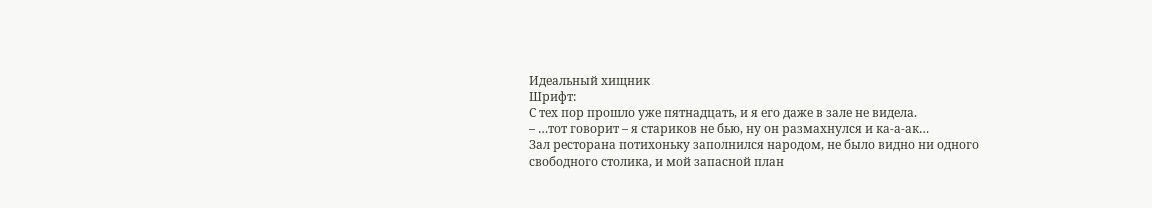Идеальный хищник
Шрифт:
С тех пор прошло уже пятнадцать, и я его даже в зале не видела.
– …тот говорит – я стариков не бью, ну он размахнулся и ка-а-ак…
Зал ресторана потихоньку заполнился народом, не было видно ни одного свободного столика, и мой запасной план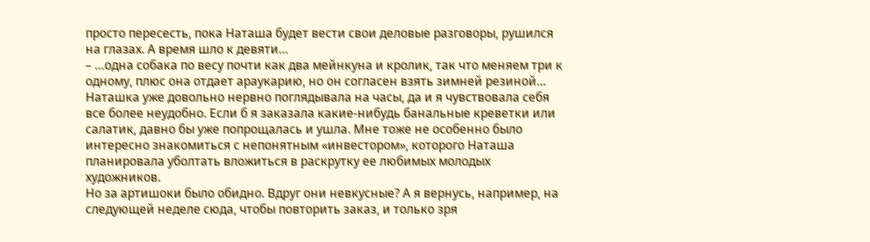просто пересесть, пока Наташа будет вести свои деловые разговоры, рушился на глазах. А время шло к девяти…
– …одна собака по весу почти как два мейнкуна и кролик, так что меняем три к одному, плюс она отдает араукарию, но он согласен взять зимней резиной…
Наташка уже довольно нервно поглядывала на часы, да и я чувствовала себя все более неудобно. Если б я заказала какие-нибудь банальные креветки или салатик, давно бы уже попрощалась и ушла. Мне тоже не особенно было интересно знакомиться с непонятным «инвестором», которого Наташа планировала уболтать вложиться в раскрутку ее любимых молодых художников.
Но за артишоки было обидно. Вдруг они невкусные? А я вернусь, например, на следующей неделе сюда, чтобы повторить заказ, и только зря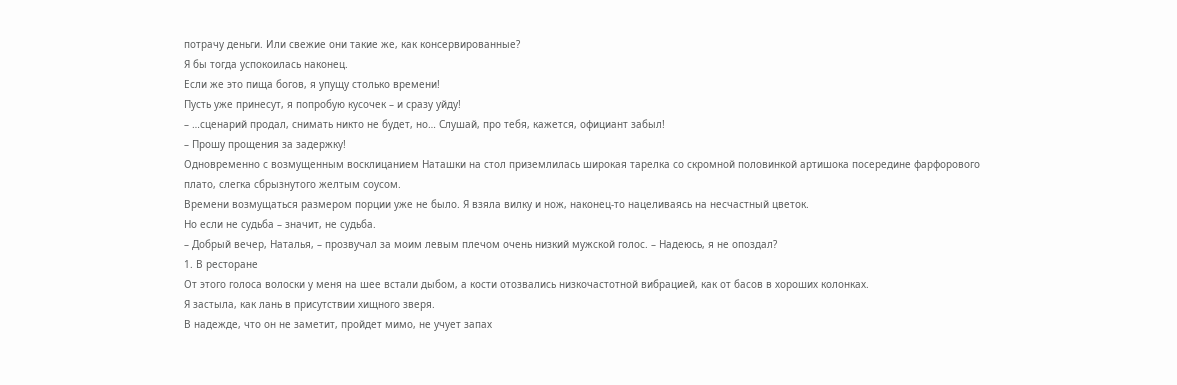потрачу деньги. Или свежие они такие же, как консервированные?
Я бы тогда успокоилась наконец.
Если же это пища богов, я упущу столько времени!
Пусть уже принесут, я попробую кусочек – и сразу уйду!
– …сценарий продал, снимать никто не будет, но… Слушай, про тебя, кажется, официант забыл!
– Прошу прощения за задержку!
Одновременно с возмущенным восклицанием Наташки на стол приземлилась широкая тарелка со скромной половинкой артишока посередине фарфорового плато, слегка сбрызнутого желтым соусом.
Времени возмущаться размером порции уже не было. Я взяла вилку и нож, наконец-то нацеливаясь на несчастный цветок.
Но если не судьба – значит, не судьба.
– Добрый вечер, Наталья, – прозвучал за моим левым плечом очень низкий мужской голос. – Надеюсь, я не опоздал?
1. В ресторане
От этого голоса волоски у меня на шее встали дыбом, а кости отозвались низкочастотной вибрацией, как от басов в хороших колонках.
Я застыла, как лань в присутствии хищного зверя.
В надежде, что он не заметит, пройдет мимо, не учует запах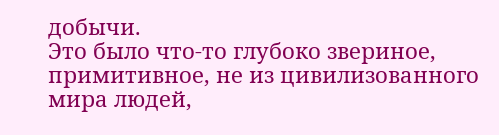добычи.
Это было что-то глубоко звериное, примитивное, не из цивилизованного мира людей,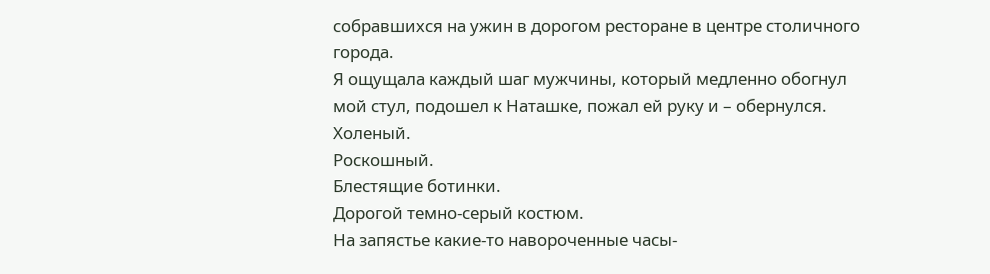собравшихся на ужин в дорогом ресторане в центре столичного города.
Я ощущала каждый шаг мужчины, который медленно обогнул мой стул, подошел к Наташке, пожал ей руку и – обернулся.
Холеный.
Роскошный.
Блестящие ботинки.
Дорогой темно-серый костюм.
На запястье какие-то навороченные часы-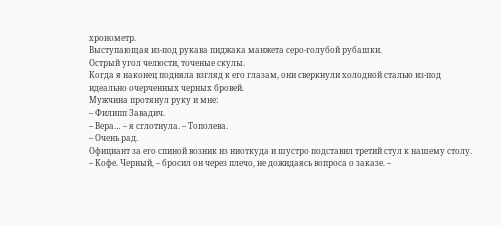хронометр.
Выступающая из-под рукава пиджака манжета серо-голубой рубашки.
Острый угол челюсти, точеные скулы.
Когда я наконец подняла взгляд к его глазам, они сверкнули холодной сталью из-под идеально очерченных черных бровей.
Мужчина протянул руку и мне:
– Филипп Завадич.
– Вера… – я сглотнула. – Тополева.
– Очень рад.
Официант за его спиной возник из ниоткуда и шустро подставил третий стул к нашему столу.
– Кофе. Черный, – бросил он через плечо, не дожидаясь вопроса о заказе. –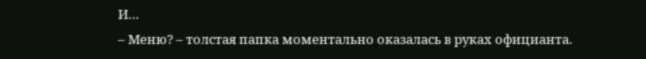И…
– Меню? – толстая папка моментально оказалась в руках официанта.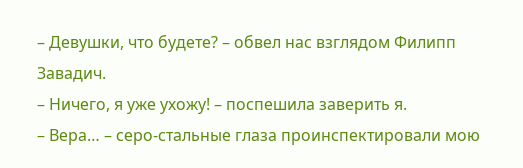– Девушки, что будете? – обвел нас взглядом Филипп Завадич.
– Ничего, я уже ухожу! – поспешила заверить я.
– Вера… – серо-стальные глаза проинспектировали мою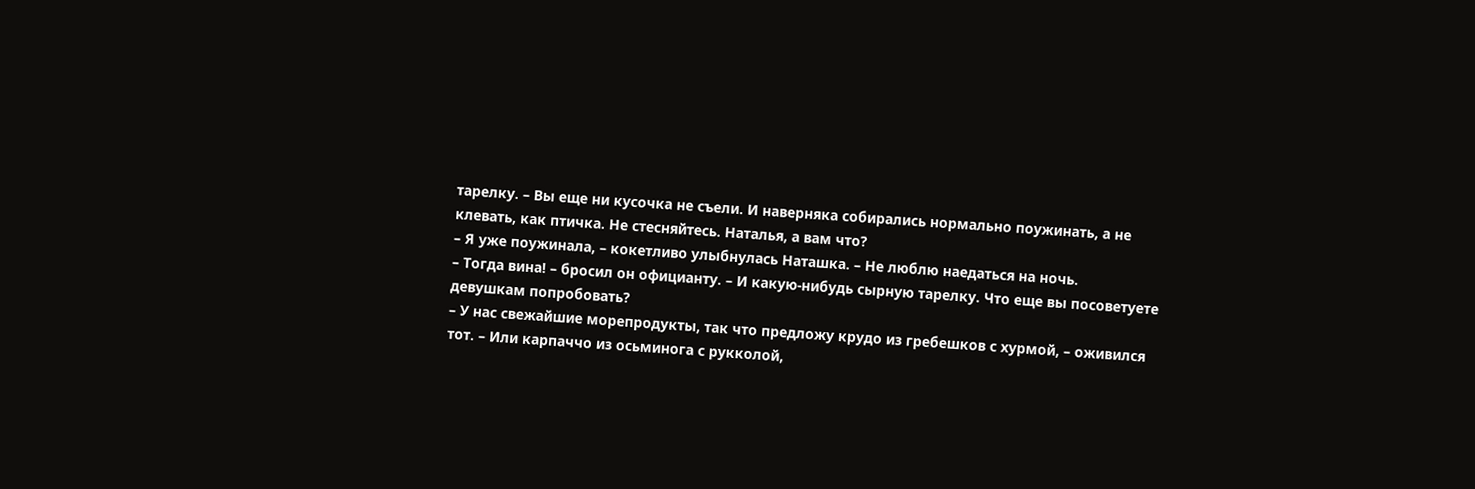тарелку. – Вы еще ни кусочка не съели. И наверняка собирались нормально поужинать, а не клевать, как птичка. Не стесняйтесь. Наталья, а вам что?
– Я уже поужинала, – кокетливо улыбнулась Наташка. – Не люблю наедаться на ночь.
– Тогда вина! – бросил он официанту. – И какую-нибудь сырную тарелку. Что еще вы посоветуете девушкам попробовать?
– У нас свежайшие морепродукты, так что предложу крудо из гребешков с хурмой, – оживился тот. – Или карпаччо из осьминога с рукколой,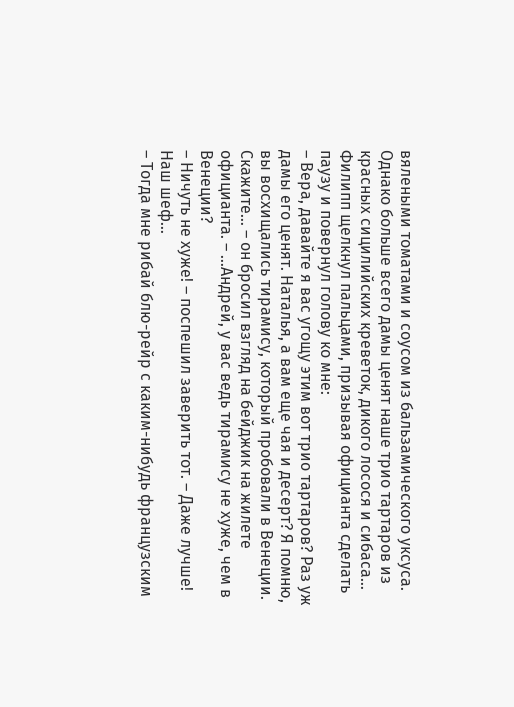вялеными томатами и соусом из бальзамического уксуса. Однако больше всего дамы ценят наше трио тартаров из красных сицилийских креветок, дикого лосося и сибаса…
Филипп щелкнул пальцами, призывая официанта сделать паузу и повернул голову ко мне:
– Вера, давайте я вас угощу этим вот трио тартаров? Раз уж дамы его ценят. Наталья, а вам еще чая и десерт? Я помню, вы восхищались тирамису, который пробовали в Венеции. Скажите… – он бросил взгляд на бейджик на жилете официанта. – …Андрей, у вас ведь тирамису не хуже, чем в Венеции?
– Ничуть не хуже! – поспешил заверить тот. – Даже лучше! Наш шеф…
– Тогда мне рибай блю-рейр с каким-нибудь французским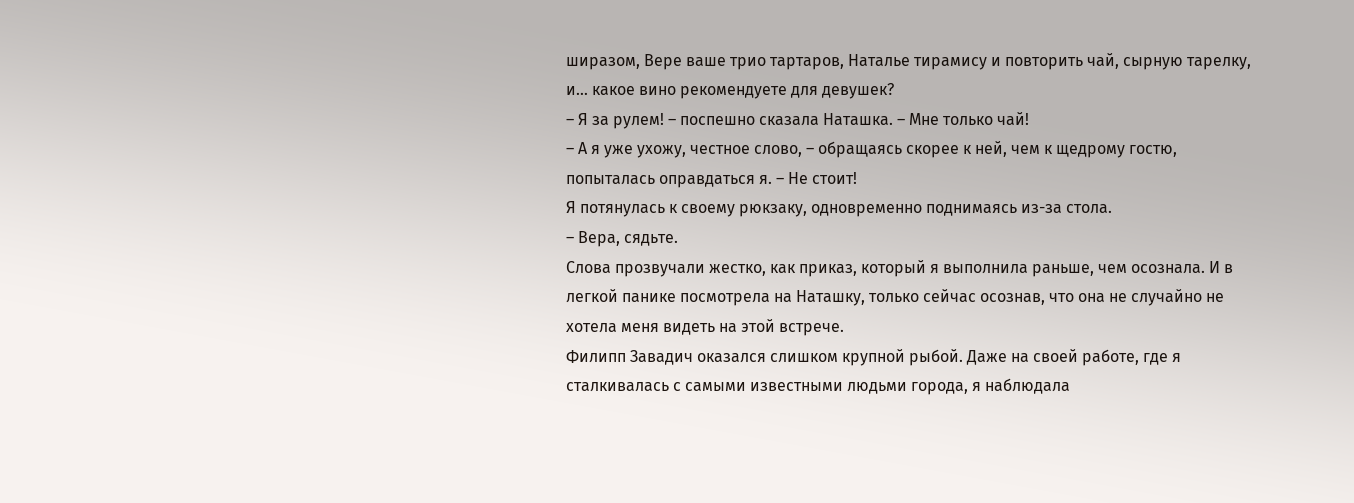ширазом, Вере ваше трио тартаров, Наталье тирамису и повторить чай, сырную тарелку, и… какое вино рекомендуете для девушек?
– Я за рулем! – поспешно сказала Наташка. – Мне только чай!
– А я уже ухожу, честное слово, – обращаясь скорее к ней, чем к щедрому гостю, попыталась оправдаться я. – Не стоит!
Я потянулась к своему рюкзаку, одновременно поднимаясь из-за стола.
– Вера, сядьте.
Слова прозвучали жестко, как приказ, который я выполнила раньше, чем осознала. И в легкой панике посмотрела на Наташку, только сейчас осознав, что она не случайно не хотела меня видеть на этой встрече.
Филипп Завадич оказался слишком крупной рыбой. Даже на своей работе, где я сталкивалась с самыми известными людьми города, я наблюдала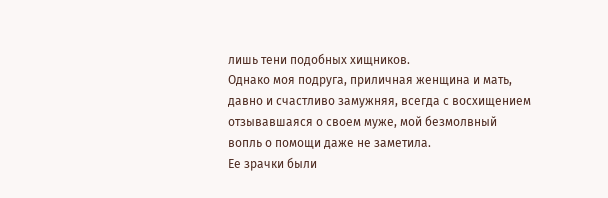лишь тени подобных хищников.
Однако моя подруга, приличная женщина и мать, давно и счастливо замужняя, всегда с восхищением отзывавшаяся о своем муже, мой безмолвный вопль о помощи даже не заметила.
Ее зрачки были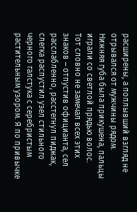расширены, а поплывший взгляд не отрывался от мужчины рядом. Нижняя губа была прикушена, пальцы играли со светлой прядью волос.
Тот словно не замечал всех этих знаков – отпустив официанта, сел расслабленно, расстегнул пиджак, слегка распустил узел стильного черного галстука с серебристым растительным узором. Я по привычке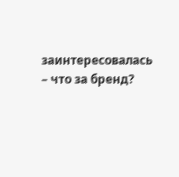заинтересовалась – что за бренд?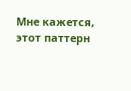Мне кажется, этот паттерн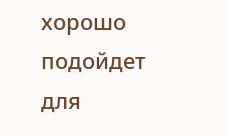хорошо подойдет для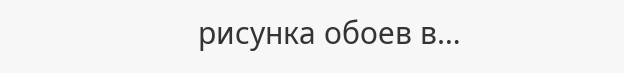рисунка обоев в…